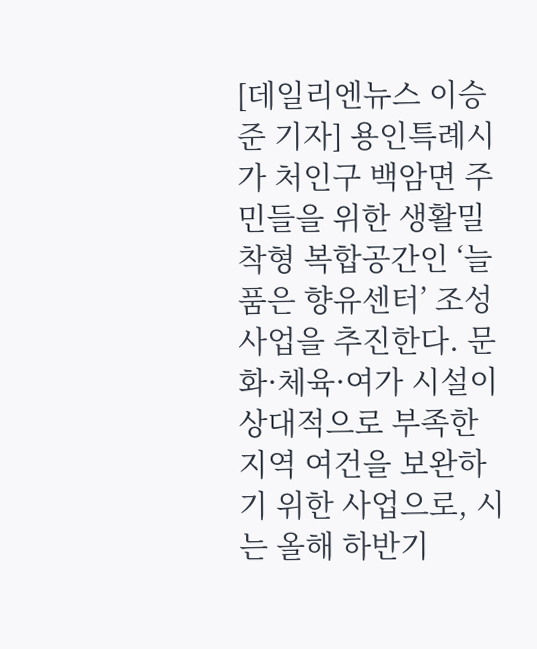[데일리엔뉴스 이승준 기자] 용인특례시가 처인구 백암면 주민들을 위한 생활밀착형 복합공간인 ‘늘품은 향유센터’ 조성 사업을 추진한다. 문화·체육·여가 시설이 상대적으로 부족한 지역 여건을 보완하기 위한 사업으로, 시는 올해 하반기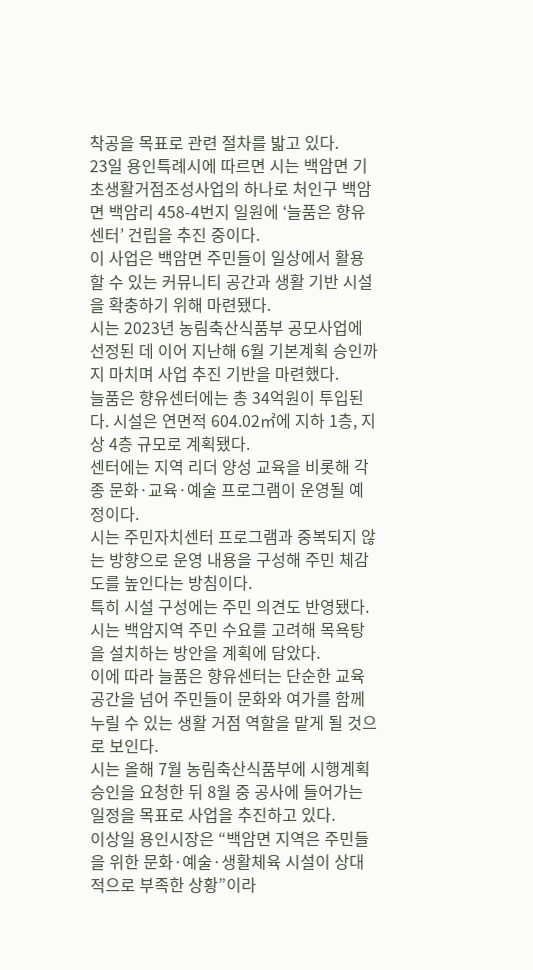착공을 목표로 관련 절차를 밟고 있다.
23일 용인특례시에 따르면 시는 백암면 기초생활거점조성사업의 하나로 처인구 백암면 백암리 458-4번지 일원에 ‘늘품은 향유센터’ 건립을 추진 중이다.
이 사업은 백암면 주민들이 일상에서 활용할 수 있는 커뮤니티 공간과 생활 기반 시설을 확충하기 위해 마련됐다.
시는 2023년 농림축산식품부 공모사업에 선정된 데 이어 지난해 6월 기본계획 승인까지 마치며 사업 추진 기반을 마련했다.
늘품은 향유센터에는 총 34억원이 투입된다. 시설은 연면적 604.02㎡에 지하 1층, 지상 4층 규모로 계획됐다.
센터에는 지역 리더 양성 교육을 비롯해 각종 문화·교육·예술 프로그램이 운영될 예정이다.
시는 주민자치센터 프로그램과 중복되지 않는 방향으로 운영 내용을 구성해 주민 체감도를 높인다는 방침이다.
특히 시설 구성에는 주민 의견도 반영됐다.
시는 백암지역 주민 수요를 고려해 목욕탕을 설치하는 방안을 계획에 담았다.
이에 따라 늘품은 향유센터는 단순한 교육 공간을 넘어 주민들이 문화와 여가를 함께 누릴 수 있는 생활 거점 역할을 맡게 될 것으로 보인다.
시는 올해 7월 농림축산식품부에 시행계획 승인을 요청한 뒤 8월 중 공사에 들어가는 일정을 목표로 사업을 추진하고 있다.
이상일 용인시장은 “백암면 지역은 주민들을 위한 문화·예술·생활체육 시설이 상대적으로 부족한 상황”이라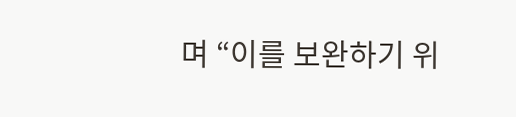며 “이를 보완하기 위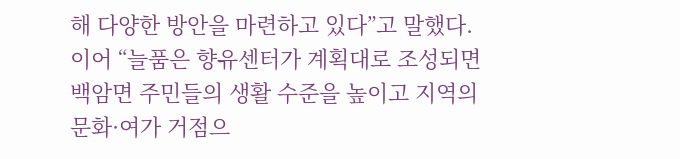해 다양한 방안을 마련하고 있다”고 말했다. 이어 “늘품은 향유센터가 계획대로 조성되면 백암면 주민들의 생활 수준을 높이고 지역의 문화·여가 거점으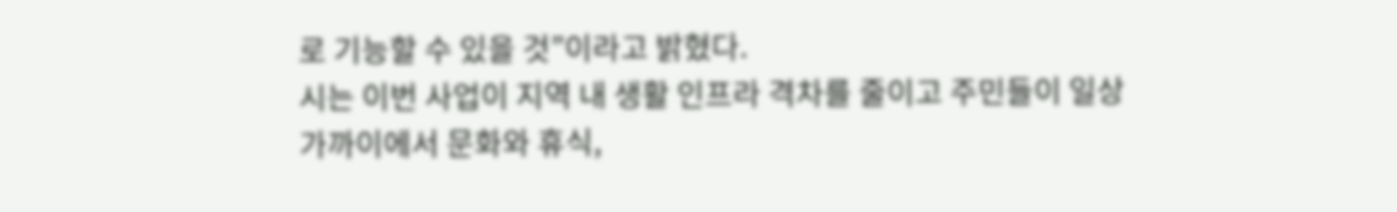로 기능할 수 있을 것”이라고 밝혔다.
시는 이번 사업이 지역 내 생활 인프라 격차를 줄이고 주민들이 일상 가까이에서 문화와 휴식,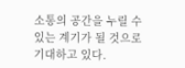소통의 공간을 누릴 수 있는 계기가 될 것으로 기대하고 있다.